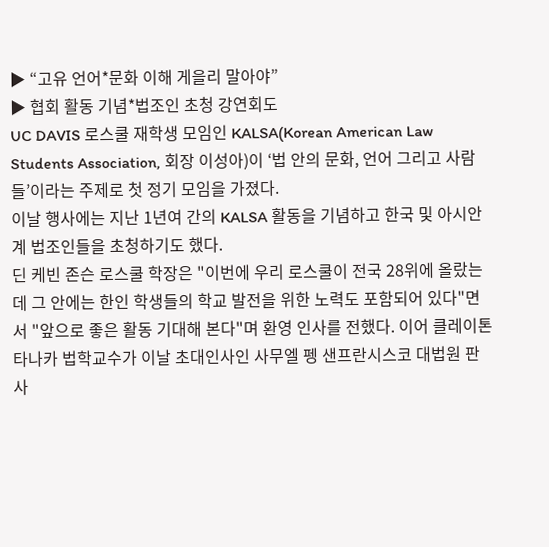▶ “고유 언어*문화 이해 게을리 말아야”
▶ 협회 활동 기념*법조인 초청 강연회도
UC DAVIS 로스쿨 재학생 모임인 KALSA(Korean American Law Students Association, 회장 이성아)이 ‘법 안의 문화, 언어 그리고 사람들’이라는 주제로 첫 정기 모임을 가졌다.
이날 행사에는 지난 1년여 간의 KALSA 활동을 기념하고 한국 및 아시안계 법조인들을 초청하기도 했다.
딘 케빈 존슨 로스쿨 학장은 "이번에 우리 로스쿨이 전국 28위에 올랐는데 그 안에는 한인 학생들의 학교 발전을 위한 노력도 포함되어 있다"면서 "앞으로 좋은 활동 기대해 본다"며 환영 인사를 전했다. 이어 클레이톤 타나카 법학교수가 이날 초대인사인 사무엘 펭 샌프란시스코 대법원 판사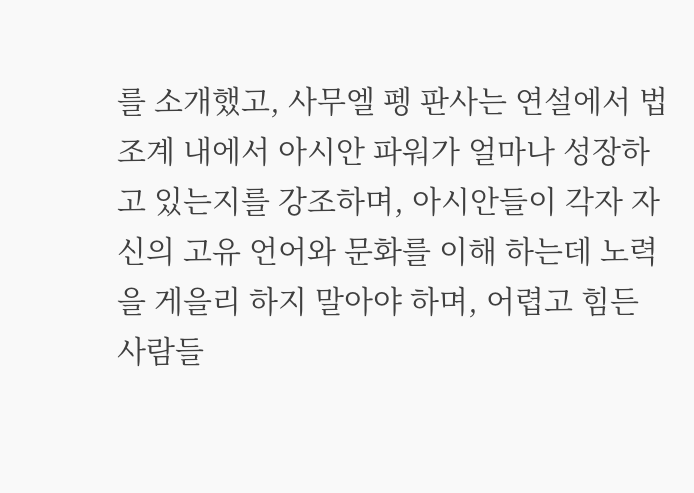를 소개했고, 사무엘 펭 판사는 연설에서 법조계 내에서 아시안 파워가 얼마나 성장하고 있는지를 강조하며, 아시안들이 각자 자신의 고유 언어와 문화를 이해 하는데 노력을 게을리 하지 말아야 하며, 어렵고 힘든 사람들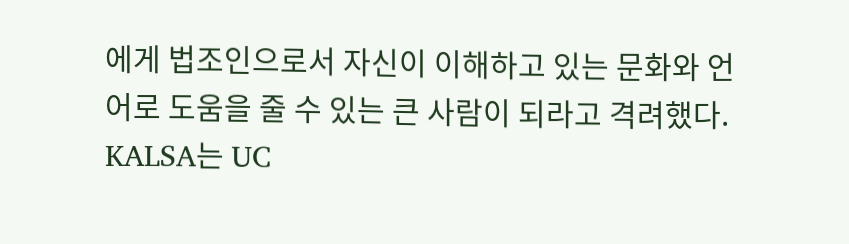에게 법조인으로서 자신이 이해하고 있는 문화와 언어로 도움을 줄 수 있는 큰 사람이 되라고 격려했다.
KALSA는 UC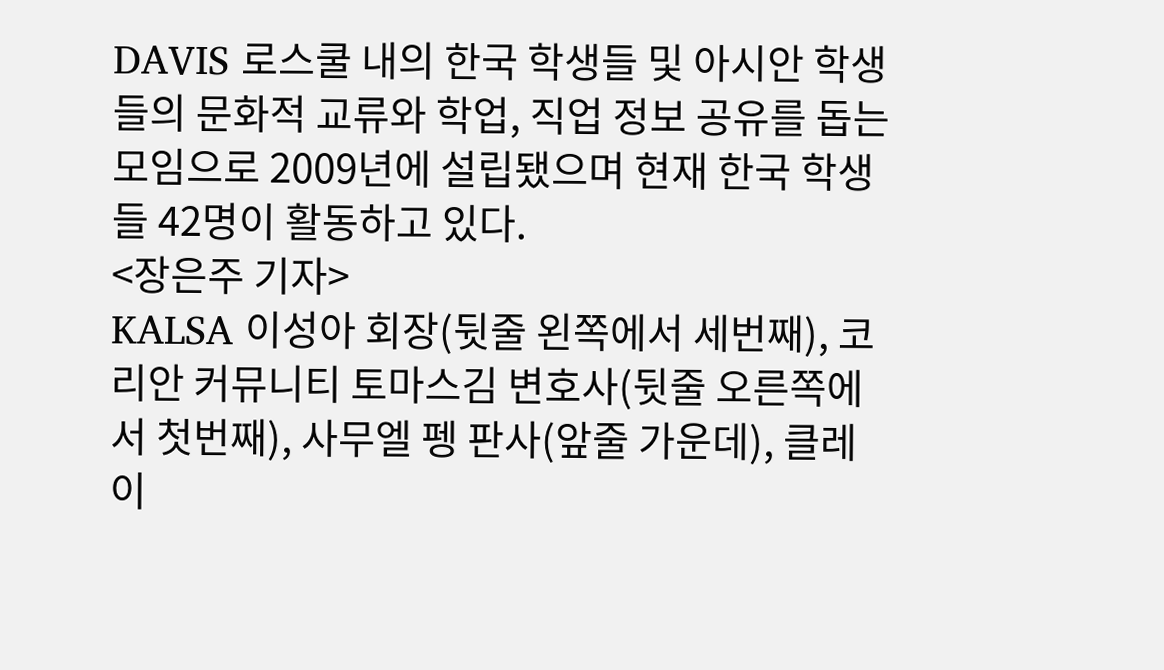DAVIS 로스쿨 내의 한국 학생들 및 아시안 학생들의 문화적 교류와 학업, 직업 정보 공유를 돕는 모임으로 2009년에 설립됐으며 현재 한국 학생들 42명이 활동하고 있다.
<장은주 기자>
KALSA 이성아 회장(뒷줄 왼쪽에서 세번째), 코리안 커뮤니티 토마스김 변호사(뒷줄 오른쪽에서 첫번째), 사무엘 펭 판사(앞줄 가운데), 클레이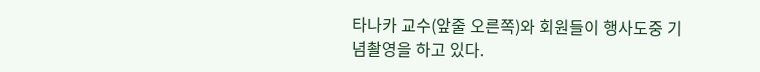타나카 교수(앞줄 오른쪽)와 회원들이 행사도중 기념촬영을 하고 있다.